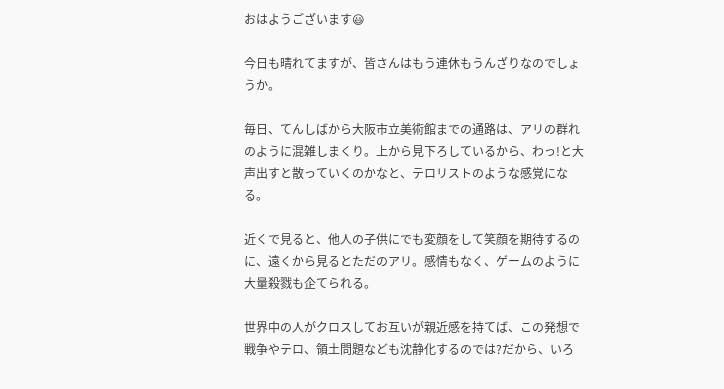おはようございます😃

今日も晴れてますが、皆さんはもう連休もうんざりなのでしょうか。

毎日、てんしばから大阪市立美術館までの通路は、アリの群れのように混雑しまくり。上から見下ろしているから、わっ!と大声出すと散っていくのかなと、テロリストのような感覚になる。

近くで見ると、他人の子供にでも変顔をして笑顔を期待するのに、遠くから見るとただのアリ。感情もなく、ゲームのように大量殺戮も企てられる。

世界中の人がクロスしてお互いが親近感を持てば、この発想で戦争やテロ、領土問題なども沈静化するのでは?だから、いろ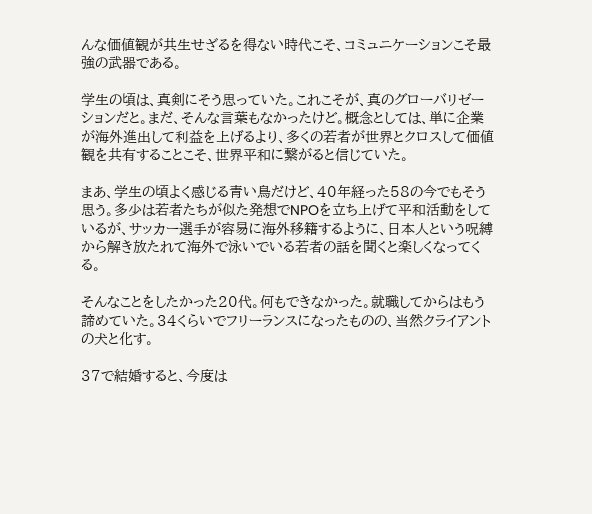んな価値観が共生せざるを得ない時代こそ、コミュニケーションこそ最強の武器である。

学生の頃は、真剣にそう思っていた。これこそが、真のグローバリゼーションだと。まだ、そんな言葉もなかったけど。概念としては、単に企業が海外進出して利益を上げるより、多くの若者が世界とクロスして価値観を共有することこそ、世界平和に繋がると信じていた。

まあ、学生の頃よく感じる青い鳥だけど、40年経った58の今でもそう思う。多少は若者たちが似た発想でNPOを立ち上げて平和活動をしているが、サッカー選手が容易に海外移籍するように、日本人という呪縛から解き放たれて海外で泳いでいる若者の話を聞くと楽しくなってくる。

そんなことをしたかった20代。何もできなかった。就職してからはもう諦めていた。34くらいでフリーランスになったものの、当然クライアントの犬と化す。

37で結婚すると、今度は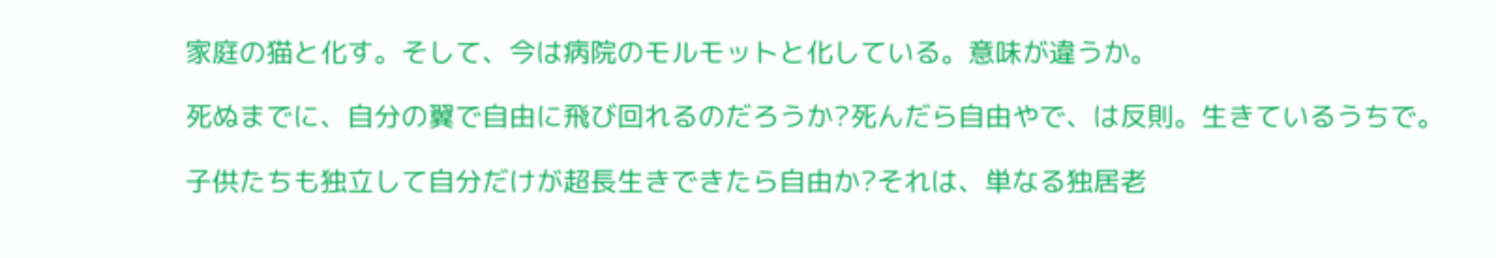家庭の猫と化す。そして、今は病院のモルモットと化している。意味が違うか。

死ぬまでに、自分の翼で自由に飛び回れるのだろうか?死んだら自由やで、は反則。生きているうちで。

子供たちも独立して自分だけが超長生きできたら自由か?それは、単なる独居老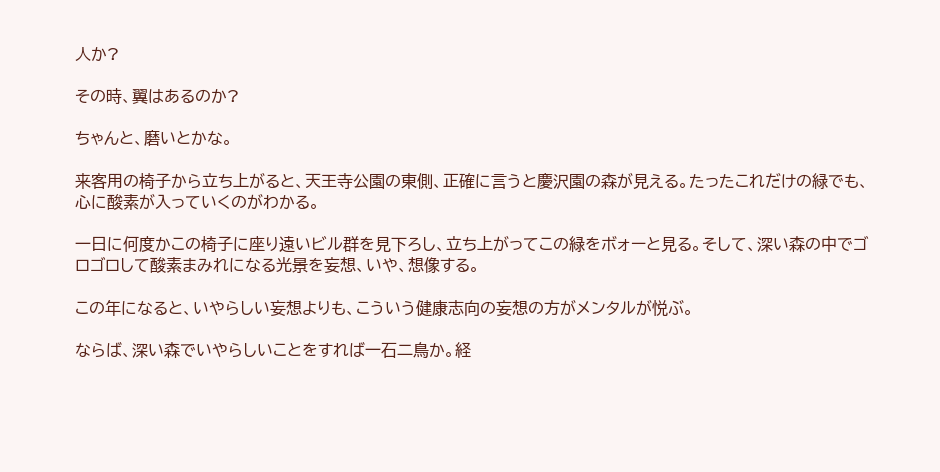人か?

その時、翼はあるのか?

ちゃんと、磨いとかな。

来客用の椅子から立ち上がると、天王寺公園の東側、正確に言うと慶沢園の森が見える。たったこれだけの緑でも、心に酸素が入っていくのがわかる。

一日に何度かこの椅子に座り遠いビル群を見下ろし、立ち上がってこの緑をボォーと見る。そして、深い森の中でゴロゴロして酸素まみれになる光景を妄想、いや、想像する。

この年になると、いやらしい妄想よりも、こういう健康志向の妄想の方がメンタルが悦ぶ。

ならば、深い森でいやらしいことをすれば一石二鳥か。経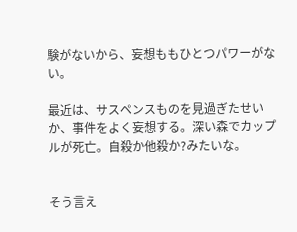験がないから、妄想ももひとつパワーがない。

最近は、サスペンスものを見過ぎたせいか、事件をよく妄想する。深い森でカップルが死亡。自殺か他殺か?みたいな。


そう言え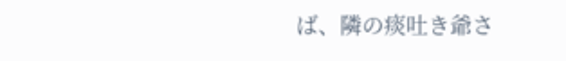ば、隣の痰吐き爺さ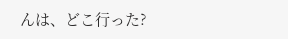んは、どこ行った?